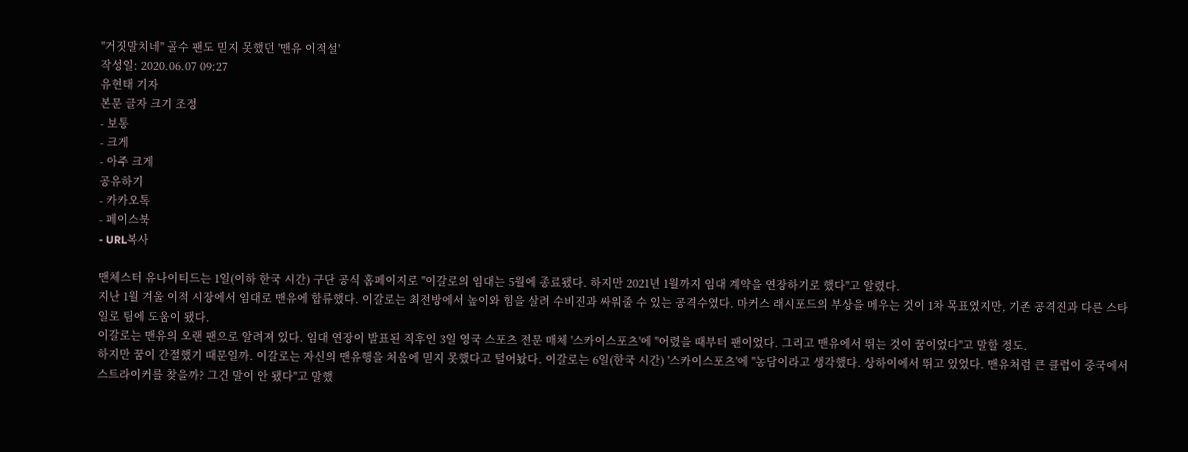"거짓말치네" 골수 팬도 믿지 못했던 '맨유 이적설'
작성일: 2020.06.07 09:27
유현태 기자
본문 글자 크기 조정
- 보통
- 크게
- 아주 크게
공유하기
- 카카오톡
- 페이스북
- URL복사

맨체스터 유나이티드는 1일(이하 한국 시간) 구단 공식 홈페이지로 "이갈로의 임대는 5월에 종료됐다. 하지만 2021년 1월까지 임대 계약을 연장하기로 했다"고 알렸다.
지난 1월 겨울 이적 시장에서 임대로 맨유에 합류했다. 이갈로는 최전방에서 높이와 힘을 살려 수비진과 싸워줄 수 있는 공격수였다. 마커스 래시포드의 부상을 메우는 것이 1차 목표였지만, 기존 공격진과 다른 스타일로 팀에 도움이 됐다.
이갈로는 맨유의 오랜 팬으로 알려져 있다. 임대 연장이 발표된 직후인 3일 영국 스포츠 전문 매체 '스카이스포츠'에 "어렸을 때부터 팬이었다. 그리고 맨유에서 뛰는 것이 꿈이었다"고 말할 정도.
하지만 꿈이 간절했기 때문일까. 이갈로는 자신의 맨유행을 처음에 믿지 못했다고 털어놨다. 이갈로는 6일(한국 시간) '스카이스포츠'에 "농담이라고 생각했다. 상하이에서 뛰고 있었다. 맨유처럼 큰 클럽이 중국에서 스트라이커를 찾을까? 그건 말이 안 됐다"고 말했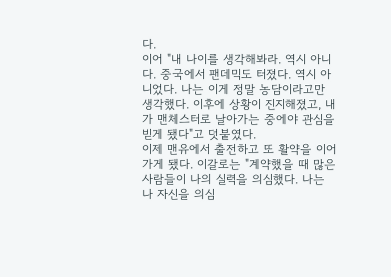다.
이어 "내 나이를 생각해봐라. 역시 아니다. 중국에서 팬데믹도 터졌다. 역시 아니었다. 나는 이게 정말 농담이라고만 생각했다. 이후에 상황이 진지해졌고, 내가 맨체스터로 날아가는 중에야 관심을 빋게 됐다"고 덧붙였다.
이제 맨유에서 출전하고 또 활약을 이어 가게 됐다. 이갈로는 "계약했을 때 많은 사람들이 나의 실력을 의심했다. 나는 나 자신을 의심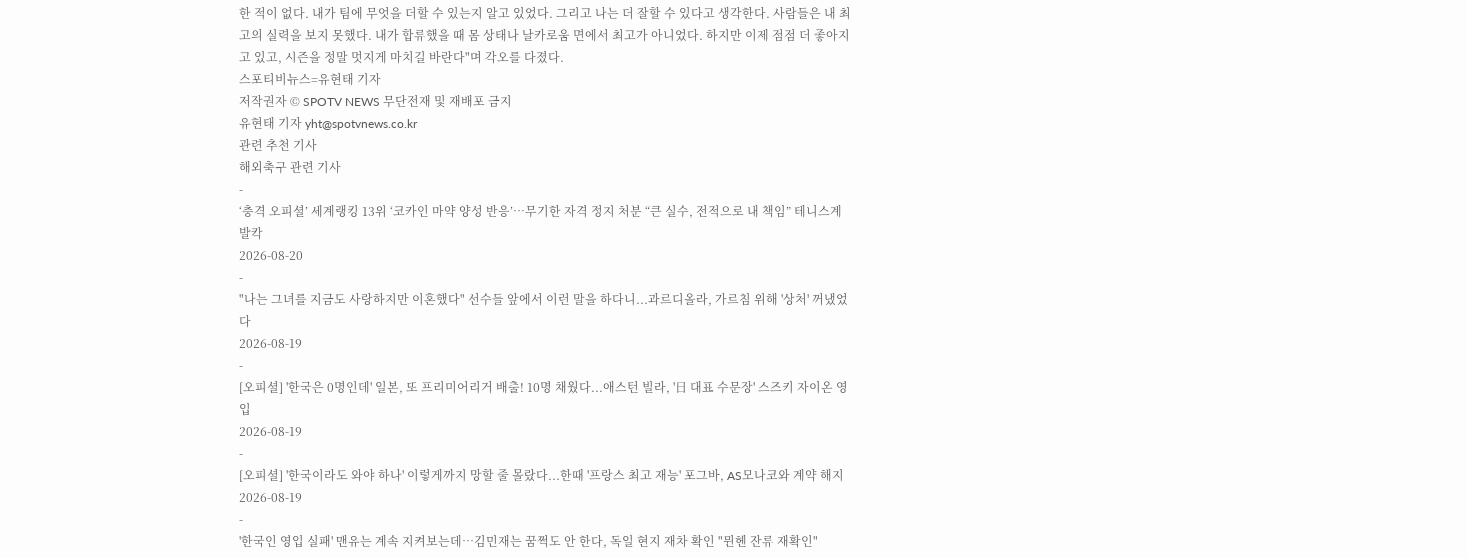한 적이 없다. 내가 팀에 무엇을 더할 수 있는지 알고 있었다. 그리고 나는 더 잘할 수 있다고 생각한다. 사람들은 내 최고의 실력을 보지 못했다. 내가 합류했을 때 몸 상태나 날카로움 면에서 최고가 아니었다. 하지만 이제 점점 더 좋아지고 있고, 시즌을 정말 멋지게 마치길 바란다"며 각오를 다졌다.
스포티비뉴스=유현태 기자
저작권자 © SPOTV NEWS 무단전재 및 재배포 금지
유현태 기자 yht@spotvnews.co.kr
관련 추천 기사
해외축구 관련 기사
-
‘충격 오피셜’ 세계랭킹 13위 ‘코카인 마약 양성 반응’…무기한 자격 정지 처분 “큰 실수, 전적으로 내 책임” 테니스계 발칵
2026-08-20
-
"나는 그녀를 지금도 사랑하지만 이혼했다" 선수들 앞에서 이런 말을 하다니...과르디올라, 가르침 위해 '상처' 꺼냈었다
2026-08-19
-
[오피셜] '한국은 0명인데' 일본, 또 프리미어리거 배출! 10명 채웠다...애스턴 빌라, '日 대표 수문장' 스즈키 자이온 영입
2026-08-19
-
[오피셜] '한국이라도 와야 하나' 이렇게까지 망할 줄 몰랐다...한때 '프랑스 최고 재능' 포그바, AS모나코와 계약 해지
2026-08-19
-
'한국인 영입 실패' 맨유는 계속 지켜보는데…김민재는 꿈쩍도 안 한다, 독일 현지 재차 확인 "뮌헨 잔류 재확인"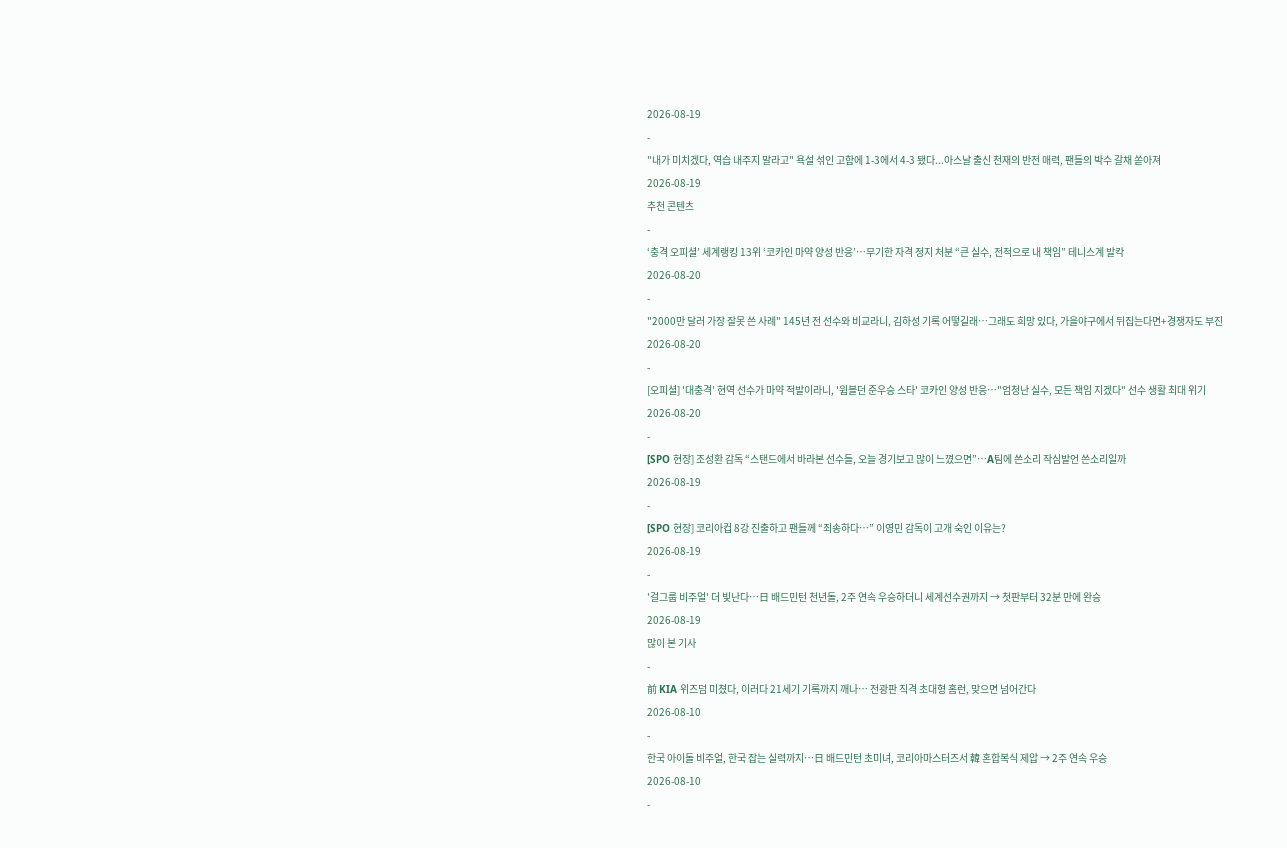2026-08-19
-
"내가 미치겠다, 역습 내주지 말라고" 욕설 섞인 고함에 1-3에서 4-3 됐다...아스날 출신 천재의 반전 매력, 팬들의 박수 갈채 쏟아져
2026-08-19
추천 콘텐츠
-
‘충격 오피셜’ 세계랭킹 13위 ‘코카인 마약 양성 반응’…무기한 자격 정지 처분 “큰 실수, 전적으로 내 책임” 테니스계 발칵
2026-08-20
-
"2000만 달러 가장 잘못 쓴 사례" 145년 전 선수와 비교라니, 김하성 기록 어떻길래…그래도 희망 있다, 가을야구에서 뒤집는다면+경쟁자도 부진
2026-08-20
-
[오피셜] '대충격' 현역 선수가 마약 적발이라니, '윔블던 준우승 스타' 코카인 양성 반응…"엄청난 실수, 모든 책임 지겠다" 선수 생활 최대 위기
2026-08-20
-
[SPO 현장] 조성환 감독 “스탠드에서 바라본 선수들, 오늘 경기보고 많이 느꼈으면”…A팀에 쓴소리 작심발언 쓴소리일까
2026-08-19
-
[SPO 현장] 코리아컵 8강 진출하고 팬들께 “죄송하다…” 이영민 감독이 고개 숙인 이유는?
2026-08-19
-
'걸그룹 비주얼' 더 빛난다…日 배드민턴 천년돌, 2주 연속 우승하더니 세계선수권까지 → 첫판부터 32분 만에 완승
2026-08-19
많이 본 기사
-
前 KIA 위즈덤 미쳤다, 이러다 21세기 기록까지 깨나… 전광판 직격 초대형 홈런, 맞으면 넘어간다
2026-08-10
-
한국 아이돌 비주얼, 한국 잡는 실력까지…日 배드민턴 초미녀, 코리아마스터즈서 韓 혼합복식 제압 → 2주 연속 우승
2026-08-10
-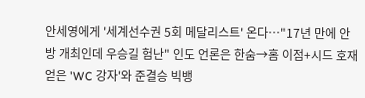안세영에게 '세계선수권 5회 메달리스트' 온다…"17년 만에 안방 개최인데 우승길 험난" 인도 언론은 한숨→홈 이점+시드 호재 얻은 'WC 강자'와 준결승 빅뱅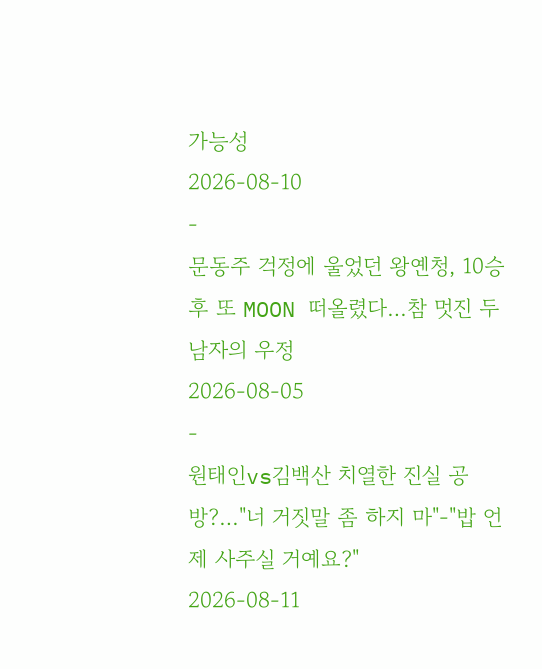가능성
2026-08-10
-
문동주 걱정에 울었던 왕옌청, 10승 후 또 MOON 떠올렸다…참 멋진 두 남자의 우정
2026-08-05
-
원태인vs김백산 치열한 진실 공방?…"너 거짓말 좀 하지 마"-"밥 언제 사주실 거예요?"
2026-08-11